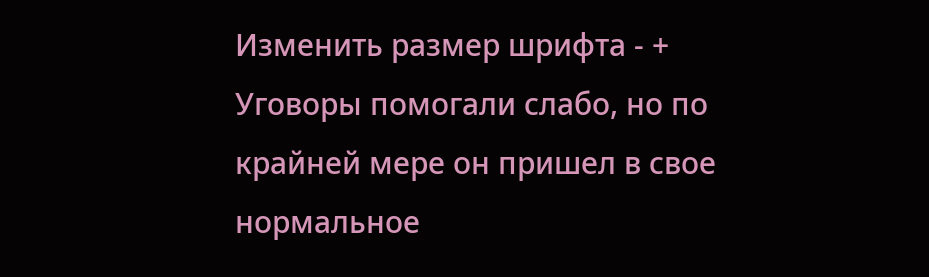Изменить размер шрифта - +
Уговоры помогали слабо, но по крайней мере он пришел в свое нормальное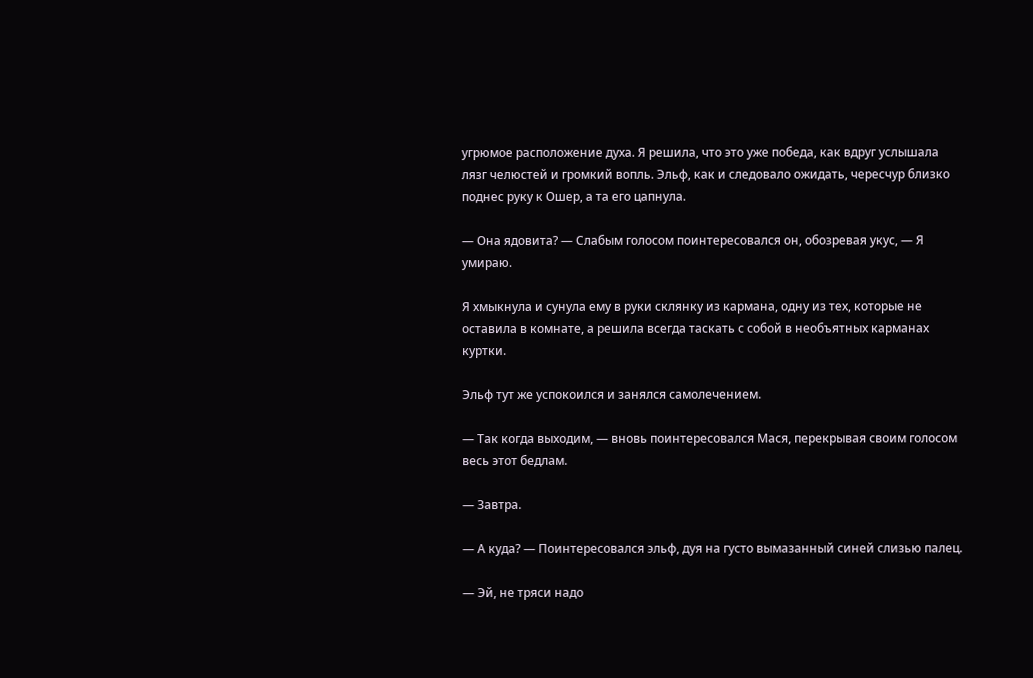угрюмое расположение духа. Я решила, что это уже победа, как вдруг услышала лязг челюстей и громкий вопль. Эльф, как и следовало ожидать, чересчур близко поднес руку к Ошер, а та его цапнула.

— Она ядовита? — Слабым голосом поинтересовался он, обозревая укус, — Я умираю.

Я хмыкнула и сунула ему в руки склянку из кармана, одну из тех, которые не оставила в комнате, а решила всегда таскать с собой в необъятных карманах куртки.

Эльф тут же успокоился и занялся самолечением.

— Так когда выходим, — вновь поинтересовался Мася, перекрывая своим голосом весь этот бедлам.

— Завтра.

— А куда? — Поинтересовался эльф, дуя на густо вымазанный синей слизью палец.

— Эй, не тряси надо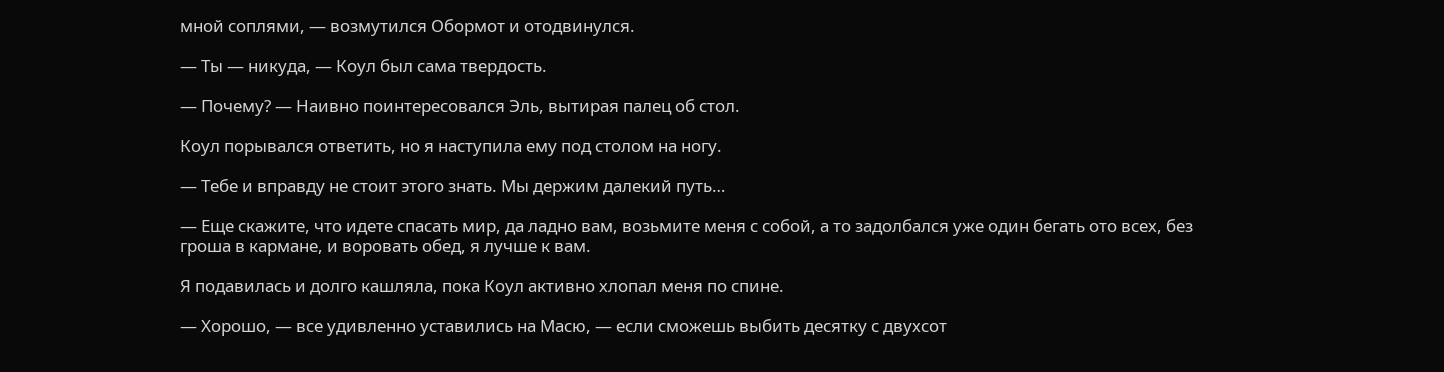мной соплями, — возмутился Обормот и отодвинулся.

— Ты — никуда, — Коул был сама твердость.

— Почему? — Наивно поинтересовался Эль, вытирая палец об стол.

Коул порывался ответить, но я наступила ему под столом на ногу.

— Тебе и вправду не стоит этого знать. Мы держим далекий путь…

— Еще скажите, что идете спасать мир, да ладно вам, возьмите меня с собой, а то задолбался уже один бегать ото всех, без гроша в кармане, и воровать обед, я лучше к вам.

Я подавилась и долго кашляла, пока Коул активно хлопал меня по спине.

— Хорошо, — все удивленно уставились на Масю, — если сможешь выбить десятку с двухсот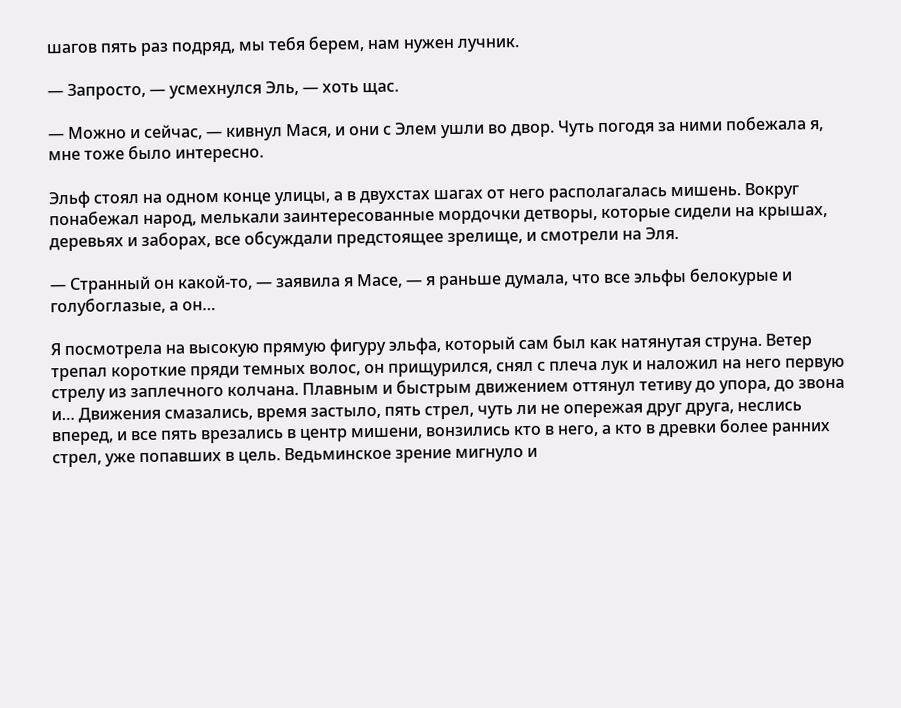шагов пять раз подряд, мы тебя берем, нам нужен лучник.

— Запросто, — усмехнулся Эль, — хоть щас.

— Можно и сейчас, — кивнул Мася, и они с Элем ушли во двор. Чуть погодя за ними побежала я, мне тоже было интересно.

Эльф стоял на одном конце улицы, а в двухстах шагах от него располагалась мишень. Вокруг понабежал народ, мелькали заинтересованные мордочки детворы, которые сидели на крышах, деревьях и заборах, все обсуждали предстоящее зрелище, и смотрели на Эля.

— Странный он какой-то, — заявила я Масе, — я раньше думала, что все эльфы белокурые и голубоглазые, а он…

Я посмотрела на высокую прямую фигуру эльфа, который сам был как натянутая струна. Ветер трепал короткие пряди темных волос, он прищурился, снял с плеча лук и наложил на него первую стрелу из заплечного колчана. Плавным и быстрым движением оттянул тетиву до упора, до звона и… Движения смазались, время застыло, пять стрел, чуть ли не опережая друг друга, неслись вперед, и все пять врезались в центр мишени, вонзились кто в него, а кто в древки более ранних стрел, уже попавших в цель. Ведьминское зрение мигнуло и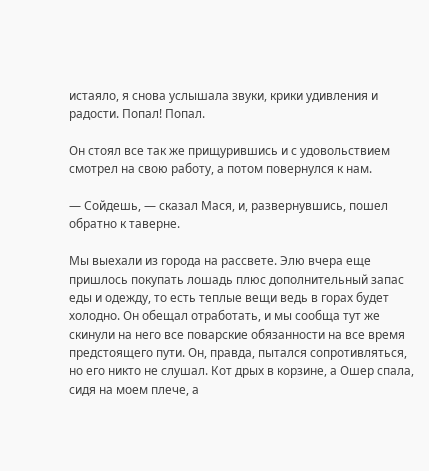истаяло, я снова услышала звуки, крики удивления и радости. Попал! Попал.

Он стоял все так же прищурившись и с удовольствием смотрел на свою работу, а потом повернулся к нам.

— Сойдешь, — сказал Мася, и, развернувшись, пошел обратно к таверне.

Мы выехали из города на рассвете. Элю вчера еще пришлось покупать лошадь плюс дополнительный запас еды и одежду, то есть теплые вещи ведь в горах будет холодно. Он обещал отработать, и мы сообща тут же скинули на него все поварские обязанности на все время предстоящего пути. Он, правда, пытался сопротивляться, но его никто не слушал. Кот дрых в корзине, а Ошер спала, сидя на моем плече, а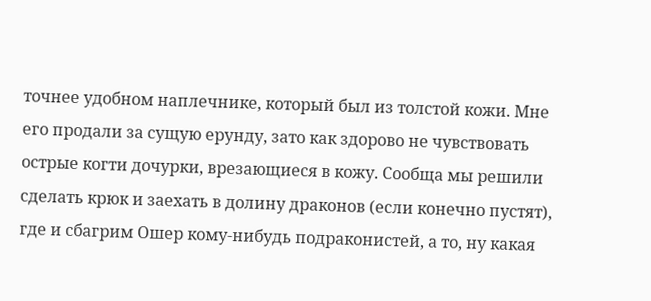точнее удобном наплечнике, который был из толстой кожи. Мне его продали за сущую ерунду, зато как здорово не чувствовать острые когти дочурки, врезающиеся в кожу. Сообща мы решили сделать крюк и заехать в долину драконов (если конечно пустят), где и сбагрим Ошер кому-нибудь подраконистей, а то, ну какая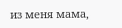из меня мама,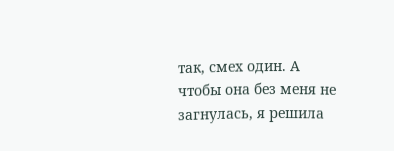так, смех один. А чтобы она без меня не загнулась, я решила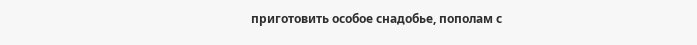приготовить особое снадобье, пополам с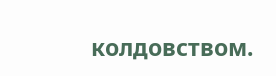колдовством.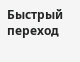Быстрый переход